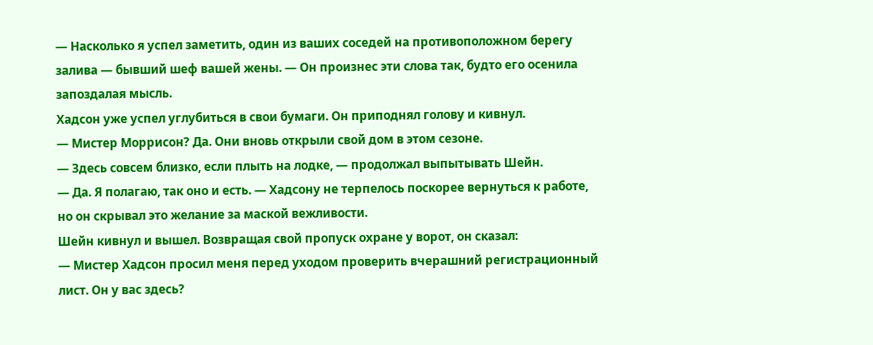— Насколько я успел заметить, один из ваших соседей на противоположном берегу залива — бывший шеф вашей жены. — Он произнес эти слова так, будто его осенила запоздалая мысль.
Хадсон уже успел углубиться в свои бумаги. Он приподнял голову и кивнул.
— Мистер Моррисон? Да. Они вновь открыли свой дом в этом сезоне.
— Здесь совсем близко, если плыть на лодке, — продолжал выпытывать Шейн.
— Да. Я полагаю, так оно и есть. — Хадсону не терпелось поскорее вернуться к работе, но он скрывал это желание за маской вежливости.
Шейн кивнул и вышел. Возвращая свой пропуск охране у ворот, он сказал:
— Мистер Хадсон просил меня перед уходом проверить вчерашний регистрационный лист. Он у вас здесь?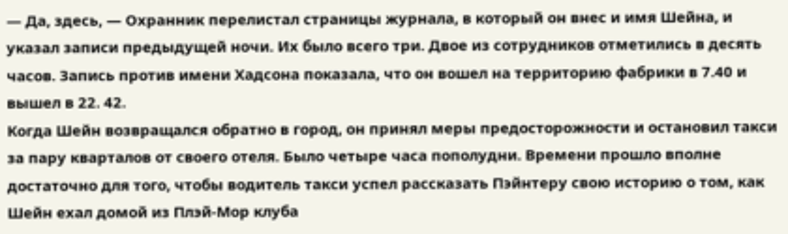— Да, здесь, — Охранник перелистал страницы журнала, в который он внес и имя Шейна, и указал записи предыдущей ночи. Их было всего три. Двое из сотрудников отметились в десять часов. Запись против имени Хадсона показала, что он вошел на территорию фабрики в 7.40 и вышел в 22. 42.
Когда Шейн возвращался обратно в город, он принял меры предосторожности и остановил такси за пару кварталов от своего отеля. Было четыре часа пополудни. Времени прошло вполне достаточно для того, чтобы водитель такси успел рассказать Пэйнтеру свою историю о том, как Шейн ехал домой из Плэй-Мор клуба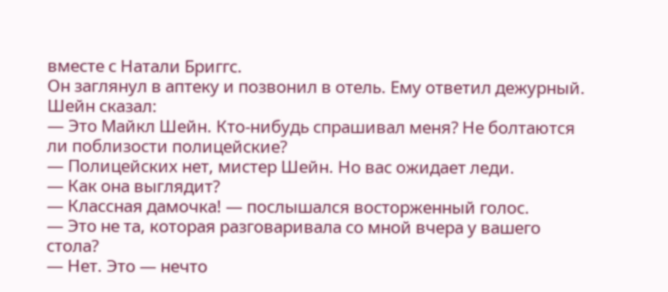вместе с Натали Бриггс.
Он заглянул в аптеку и позвонил в отель. Ему ответил дежурный.
Шейн сказал:
— Это Майкл Шейн. Кто-нибудь спрашивал меня? Не болтаются ли поблизости полицейские?
— Полицейских нет, мистер Шейн. Но вас ожидает леди.
— Как она выглядит?
— Классная дамочка! — послышался восторженный голос.
— Это не та, которая разговаривала со мной вчера у вашего стола?
— Нет. Это — нечто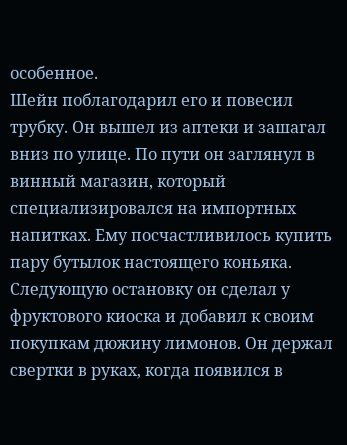особенное.
Шейн поблагодарил его и повесил трубку. Он вышел из аптеки и зашагал вниз по улице. По пути он заглянул в винный магазин, который специализировался на импортных напитках. Ему посчастливилось купить пару бутылок настоящего коньяка. Следующую остановку он сделал у фруктового киоска и добавил к своим покупкам дюжину лимонов. Он держал свертки в руках, когда появился в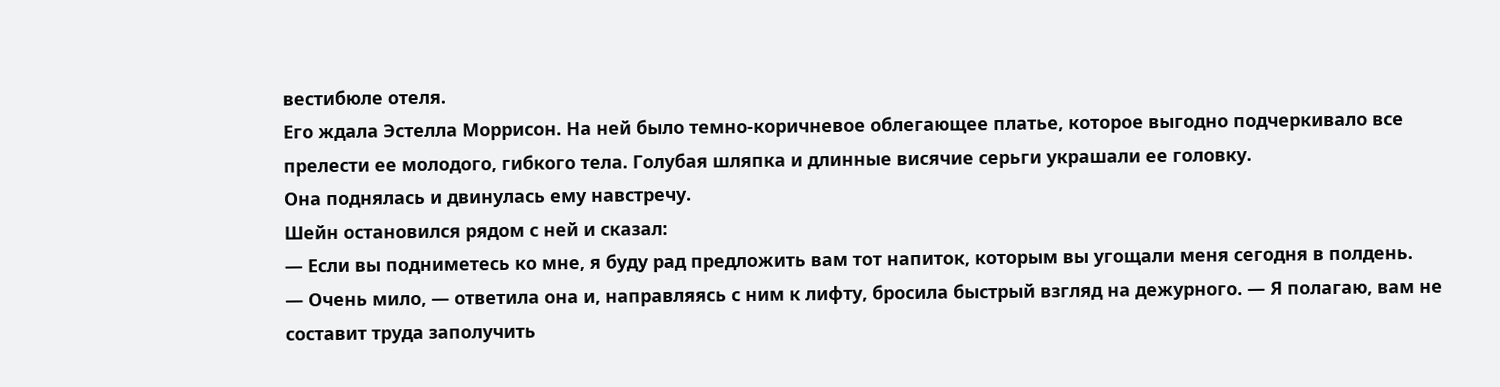вестибюле отеля.
Его ждала Эстелла Моррисон. На ней было темно-коричневое облегающее платье, которое выгодно подчеркивало все прелести ее молодого, гибкого тела. Голубая шляпка и длинные висячие серьги украшали ее головку.
Она поднялась и двинулась ему навстречу.
Шейн остановился рядом с ней и сказал:
— Если вы подниметесь ко мне, я буду рад предложить вам тот напиток, которым вы угощали меня сегодня в полдень.
— Очень мило, — ответила она и, направляясь с ним к лифту, бросила быстрый взгляд на дежурного. — Я полагаю, вам не составит труда заполучить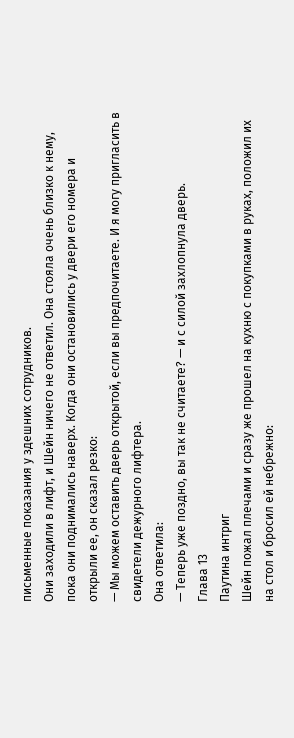письменные показания у здешних сотрудников.
Они заходили в лифт, и Шейн ничего не ответил. Она стояла очень близко к нему, пока они поднимались наверх. Когда они остановились у двери его номера и открыли ее, он сказал резко:
— Мы можем оставить дверь открытой, если вы предпочитаете. И я могу пригласить в свидетели дежурного лифтера.
Она ответила:
— Теперь уже поздно, вы так не считаете? — и с силой захлопнула дверь.
Глава 13
Паутина интриг
Шейн пожал плечами и сразу же прошел на кухню с покупками в руках, положил их на стол и бросил ей небрежно: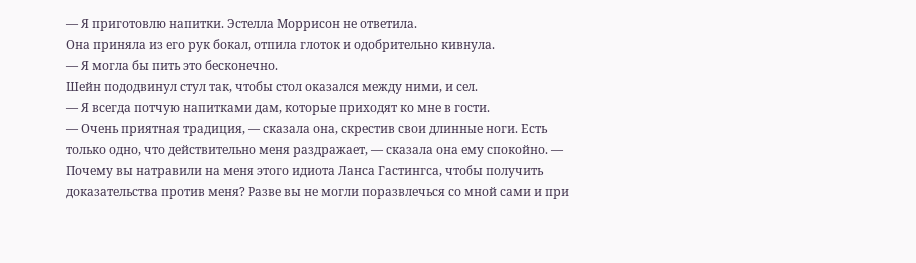— Я приготовлю напитки. Эстелла Моррисон не ответила.
Она приняла из его рук бокал, отпила глоток и одобрительно кивнула.
— Я могла бы пить это бесконечно.
Шейн пододвинул стул так, чтобы стол оказался между ними, и сел.
— Я всегда потчую напитками дам, которые приходят ко мне в гости.
— Очень приятная традиция, — сказала она, скрестив свои длинные ноги. Есть только одно, что действительно меня раздражает, — сказала она ему спокойно. — Почему вы натравили на меня этого идиота Ланса Гастингса, чтобы получить доказательства против меня? Разве вы не могли поразвлечься со мной сами и при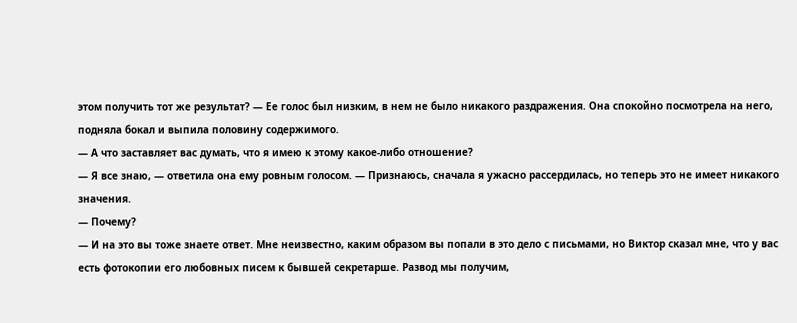этом получить тот же результат? — Ее голос был низким, в нем не было никакого раздражения. Она спокойно посмотрела на него, подняла бокал и выпила половину содержимого.
— А что заставляет вас думать, что я имею к этому какое-либо отношение?
— Я все знаю, — ответила она ему ровным голосом. — Признаюсь, сначала я ужасно рассердилась, но теперь это не имеет никакого значения.
— Почему?
— И на это вы тоже знаете ответ. Мне неизвестно, каким образом вы попали в это дело с письмами, но Виктор сказал мне, что у вас есть фотокопии его любовных писем к бывшей секретарше. Развод мы получим,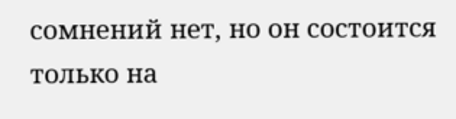сомнений нет, но он состоится только на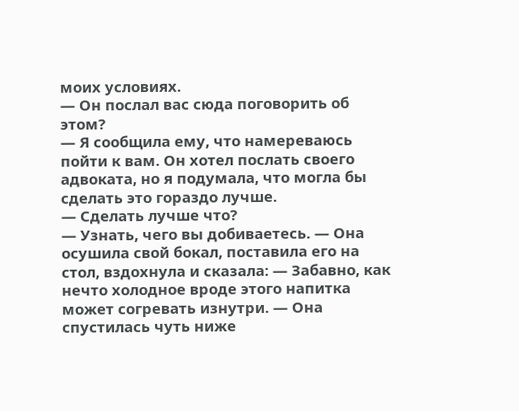моих условиях.
— Он послал вас сюда поговорить об этом?
— Я сообщила ему, что намереваюсь пойти к вам. Он хотел послать своего адвоката, но я подумала, что могла бы сделать это гораздо лучше.
— Сделать лучше что?
— Узнать, чего вы добиваетесь. — Она осушила свой бокал, поставила его на стол, вздохнула и сказала: — Забавно, как нечто холодное вроде этого напитка может согревать изнутри. — Она спустилась чуть ниже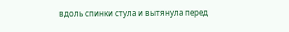вдоль спинки стула и вытянула перед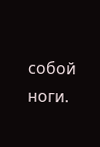собой ноги.